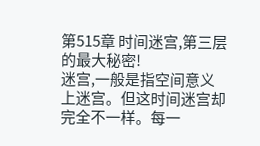第515章 时间迷宫,第三层的最大秘密!
迷宫,一般是指空间意义上迷宫。但这时间迷宫却完全不一样。每一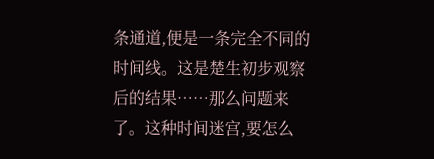条通道,便是一条完全不同的时间线。这是楚生初步观察后的结果……那么问题来了。这种时间迷宫,要怎么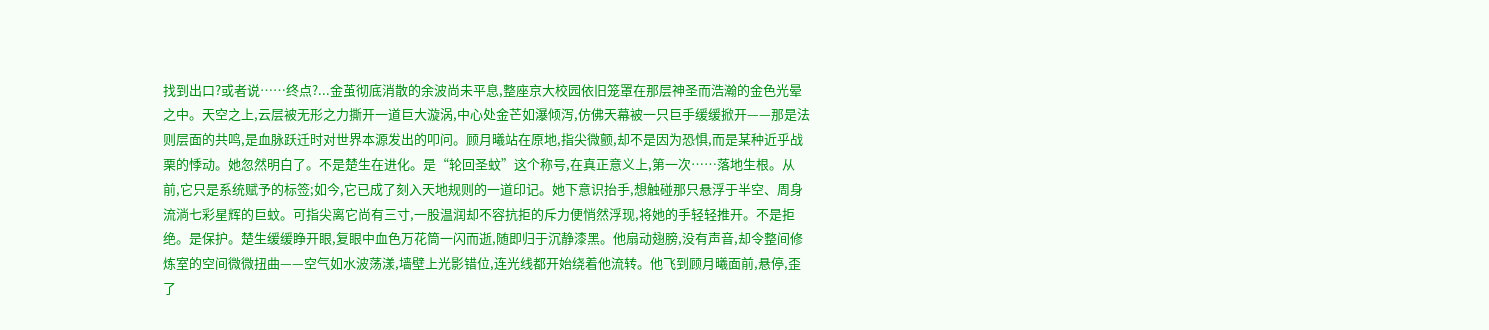找到出口?或者说……终点?...金茧彻底消散的余波尚未平息,整座京大校园依旧笼罩在那层神圣而浩瀚的金色光晕之中。天空之上,云层被无形之力撕开一道巨大漩涡,中心处金芒如瀑倾泻,仿佛天幕被一只巨手缓缓掀开——那是法则层面的共鸣,是血脉跃迁时对世界本源发出的叩问。顾月曦站在原地,指尖微颤,却不是因为恐惧,而是某种近乎战栗的悸动。她忽然明白了。不是楚生在进化。是“轮回圣蚊”这个称号,在真正意义上,第一次……落地生根。从前,它只是系统赋予的标签;如今,它已成了刻入天地规则的一道印记。她下意识抬手,想触碰那只悬浮于半空、周身流淌七彩星辉的巨蚊。可指尖离它尚有三寸,一股温润却不容抗拒的斥力便悄然浮现,将她的手轻轻推开。不是拒绝。是保护。楚生缓缓睁开眼,复眼中血色万花筒一闪而逝,随即归于沉静漆黑。他扇动翅膀,没有声音,却令整间修炼室的空间微微扭曲——空气如水波荡漾,墙壁上光影错位,连光线都开始绕着他流转。他飞到顾月曦面前,悬停,歪了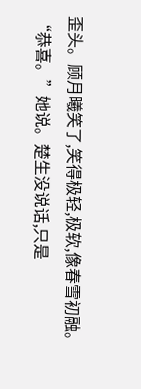歪头。顾月曦笑了,笑得极轻,极软,像春雪初融。“恭喜。”她说。楚生没说话,只是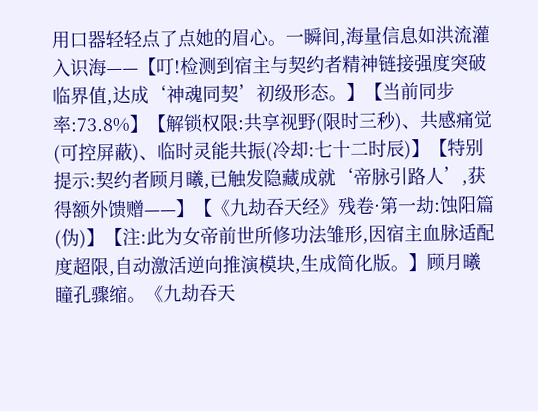用口器轻轻点了点她的眉心。一瞬间,海量信息如洪流灌入识海——【叮!检测到宿主与契约者精神链接强度突破临界值,达成‘神魂同契’初级形态。】【当前同步率:73.8%】【解锁权限:共享视野(限时三秒)、共感痛觉(可控屏蔽)、临时灵能共振(冷却:七十二时辰)】【特别提示:契约者顾月曦,已触发隐藏成就‘帝脉引路人’,获得额外馈赠——】【《九劫吞天经》残卷·第一劫:蚀阳篇(伪)】【注:此为女帝前世所修功法雏形,因宿主血脉适配度超限,自动激活逆向推演模块,生成简化版。】顾月曦瞳孔骤缩。《九劫吞天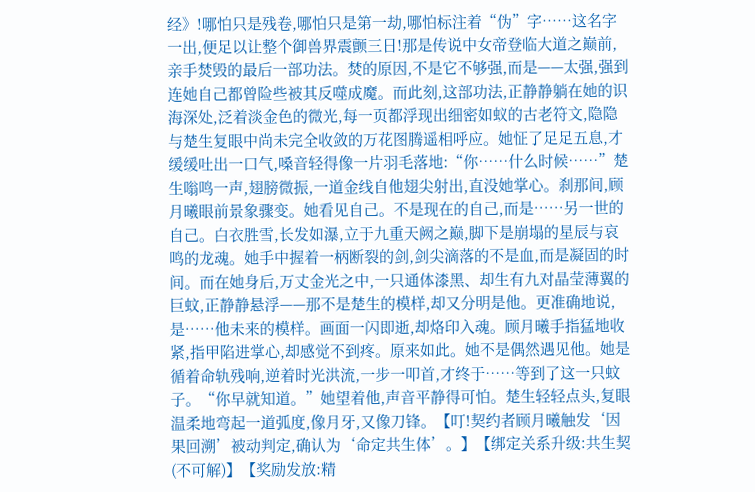经》!哪怕只是残卷,哪怕只是第一劫,哪怕标注着“伪”字……这名字一出,便足以让整个御兽界震颤三日!那是传说中女帝登临大道之巅前,亲手焚毁的最后一部功法。焚的原因,不是它不够强,而是——太强,强到连她自己都曾险些被其反噬成魔。而此刻,这部功法,正静静躺在她的识海深处,泛着淡金色的微光,每一页都浮现出细密如蚁的古老符文,隐隐与楚生复眼中尚未完全收敛的万花图腾遥相呼应。她怔了足足五息,才缓缓吐出一口气,嗓音轻得像一片羽毛落地:“你……什么时候……”楚生嗡鸣一声,翅膀微振,一道金线自他翅尖射出,直没她掌心。刹那间,顾月曦眼前景象骤变。她看见自己。不是现在的自己,而是……另一世的自己。白衣胜雪,长发如瀑,立于九重天阙之巅,脚下是崩塌的星辰与哀鸣的龙魂。她手中握着一柄断裂的剑,剑尖滴落的不是血,而是凝固的时间。而在她身后,万丈金光之中,一只通体漆黑、却生有九对晶莹薄翼的巨蚊,正静静悬浮——那不是楚生的模样,却又分明是他。更准确地说,是……他未来的模样。画面一闪即逝,却烙印入魂。顾月曦手指猛地收紧,指甲陷进掌心,却感觉不到疼。原来如此。她不是偶然遇见他。她是循着命轨残响,逆着时光洪流,一步一叩首,才终于……等到了这一只蚊子。“你早就知道。”她望着他,声音平静得可怕。楚生轻轻点头,复眼温柔地弯起一道弧度,像月牙,又像刀锋。【叮!契约者顾月曦触发‘因果回溯’被动判定,确认为‘命定共生体’。】【绑定关系升级:共生契(不可解)】【奖励发放:精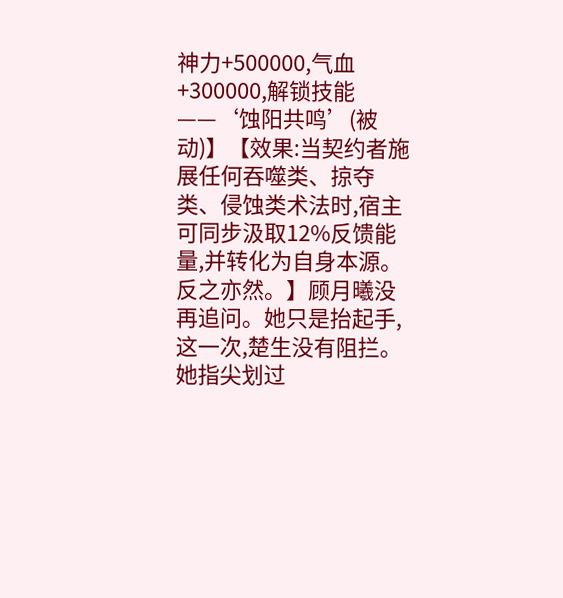神力+500000,气血+300000,解锁技能——‘蚀阳共鸣’(被动)】【效果:当契约者施展任何吞噬类、掠夺类、侵蚀类术法时,宿主可同步汲取12%反馈能量,并转化为自身本源。反之亦然。】顾月曦没再追问。她只是抬起手,这一次,楚生没有阻拦。她指尖划过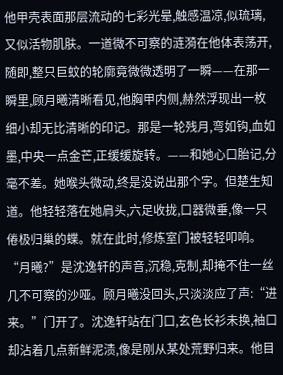他甲壳表面那层流动的七彩光晕,触感温凉,似琉璃,又似活物肌肤。一道微不可察的涟漪在他体表荡开,随即,整只巨蚊的轮廓竟微微透明了一瞬——在那一瞬里,顾月曦清晰看见,他胸甲内侧,赫然浮现出一枚细小却无比清晰的印记。那是一轮残月,弯如钩,血如墨,中央一点金芒,正缓缓旋转。——和她心口胎记,分毫不差。她喉头微动,终是没说出那个字。但楚生知道。他轻轻落在她肩头,六足收拢,口器微垂,像一只倦极归巢的蝶。就在此时,修炼室门被轻轻叩响。“月曦?”是沈逸轩的声音,沉稳,克制,却掩不住一丝几不可察的沙哑。顾月曦没回头,只淡淡应了声:“进来。”门开了。沈逸轩站在门口,玄色长衫未换,袖口却沾着几点新鲜泥渍,像是刚从某处荒野归来。他目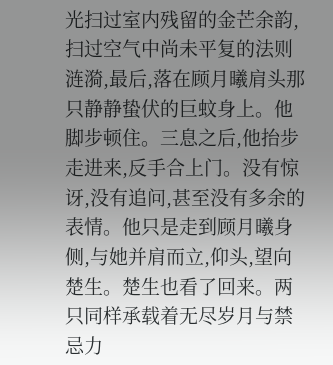光扫过室内残留的金芒余韵,扫过空气中尚未平复的法则涟漪,最后,落在顾月曦肩头那只静静蛰伏的巨蚊身上。他脚步顿住。三息之后,他抬步走进来,反手合上门。没有惊讶,没有追问,甚至没有多余的表情。他只是走到顾月曦身侧,与她并肩而立,仰头,望向楚生。楚生也看了回来。两只同样承载着无尽岁月与禁忌力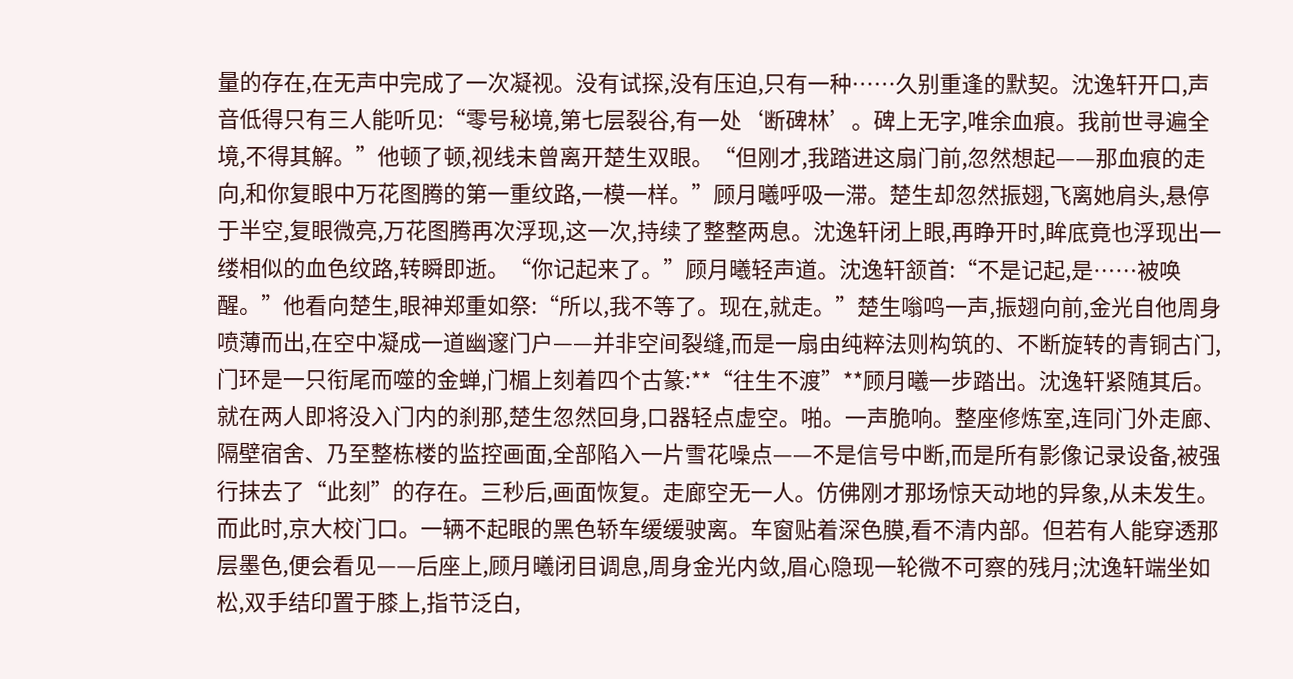量的存在,在无声中完成了一次凝视。没有试探,没有压迫,只有一种……久别重逢的默契。沈逸轩开口,声音低得只有三人能听见:“零号秘境,第七层裂谷,有一处‘断碑林’。碑上无字,唯余血痕。我前世寻遍全境,不得其解。”他顿了顿,视线未曾离开楚生双眼。“但刚才,我踏进这扇门前,忽然想起——那血痕的走向,和你复眼中万花图腾的第一重纹路,一模一样。”顾月曦呼吸一滞。楚生却忽然振翅,飞离她肩头,悬停于半空,复眼微亮,万花图腾再次浮现,这一次,持续了整整两息。沈逸轩闭上眼,再睁开时,眸底竟也浮现出一缕相似的血色纹路,转瞬即逝。“你记起来了。”顾月曦轻声道。沈逸轩颔首:“不是记起,是……被唤醒。”他看向楚生,眼神郑重如祭:“所以,我不等了。现在,就走。”楚生嗡鸣一声,振翅向前,金光自他周身喷薄而出,在空中凝成一道幽邃门户——并非空间裂缝,而是一扇由纯粹法则构筑的、不断旋转的青铜古门,门环是一只衔尾而噬的金蝉,门楣上刻着四个古篆:**“往生不渡”**顾月曦一步踏出。沈逸轩紧随其后。就在两人即将没入门内的刹那,楚生忽然回身,口器轻点虚空。啪。一声脆响。整座修炼室,连同门外走廊、隔壁宿舍、乃至整栋楼的监控画面,全部陷入一片雪花噪点——不是信号中断,而是所有影像记录设备,被强行抹去了“此刻”的存在。三秒后,画面恢复。走廊空无一人。仿佛刚才那场惊天动地的异象,从未发生。而此时,京大校门口。一辆不起眼的黑色轿车缓缓驶离。车窗贴着深色膜,看不清内部。但若有人能穿透那层墨色,便会看见——后座上,顾月曦闭目调息,周身金光内敛,眉心隐现一轮微不可察的残月;沈逸轩端坐如松,双手结印置于膝上,指节泛白,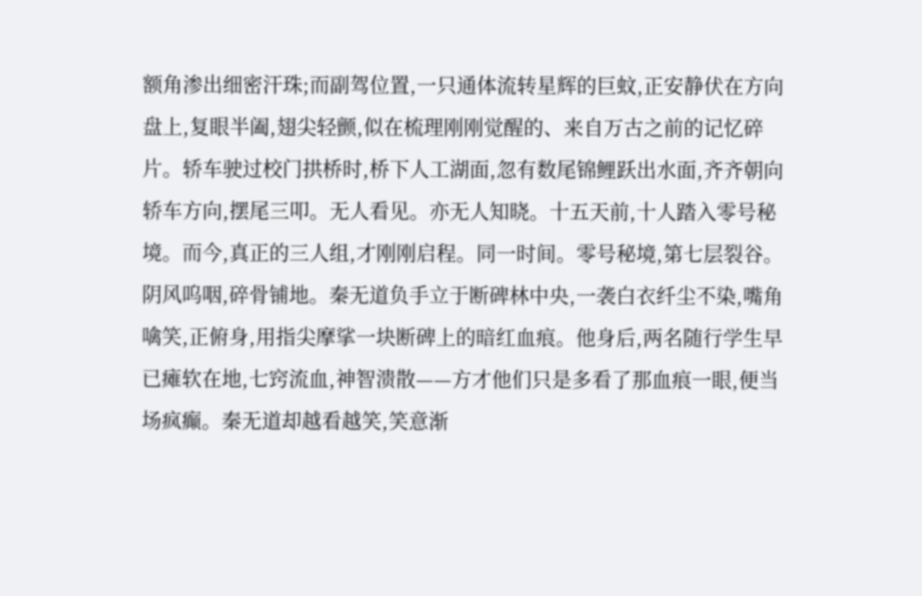额角渗出细密汗珠;而副驾位置,一只通体流转星辉的巨蚊,正安静伏在方向盘上,复眼半阖,翅尖轻颤,似在梳理刚刚觉醒的、来自万古之前的记忆碎片。轿车驶过校门拱桥时,桥下人工湖面,忽有数尾锦鲤跃出水面,齐齐朝向轿车方向,摆尾三叩。无人看见。亦无人知晓。十五天前,十人踏入零号秘境。而今,真正的三人组,才刚刚启程。同一时间。零号秘境,第七层裂谷。阴风呜咽,碎骨铺地。秦无道负手立于断碑林中央,一袭白衣纤尘不染,嘴角噙笑,正俯身,用指尖摩挲一块断碑上的暗红血痕。他身后,两名随行学生早已瘫软在地,七窍流血,神智溃散——方才他们只是多看了那血痕一眼,便当场疯癫。秦无道却越看越笑,笑意渐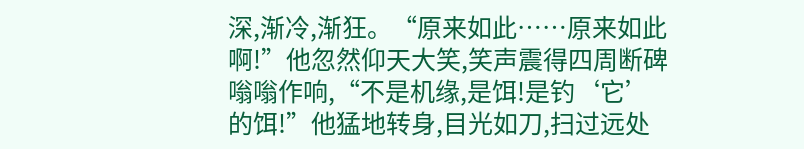深,渐冷,渐狂。“原来如此……原来如此啊!”他忽然仰天大笑,笑声震得四周断碑嗡嗡作响,“不是机缘,是饵!是钓‘它’的饵!”他猛地转身,目光如刀,扫过远处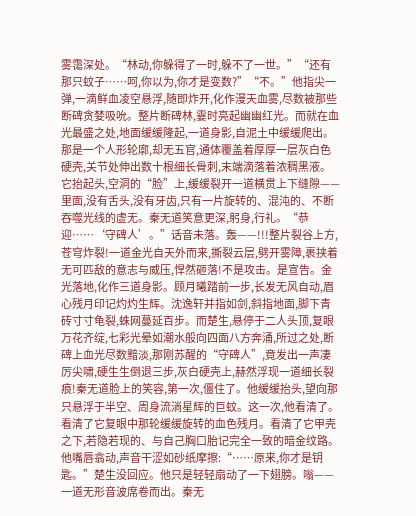雾霭深处。“林动,你躲得了一时,躲不了一世。”“还有那只蚊子……呵,你以为,你才是变数?”“不。”他指尖一弹,一滴鲜血凌空悬浮,随即炸开,化作漫天血雾,尽数被那些断碑贪婪吸吮。整片断碑林,霎时亮起幽幽红光。而就在血光最盛之处,地面缓缓隆起,一道身影,自泥土中缓缓爬出。那是一个人形轮廓,却无五官,通体覆盖着厚厚一层灰白色硬壳,关节处伸出数十根细长骨刺,末端滴落着浓稠黑液。它抬起头,空洞的“脸”上,缓缓裂开一道横贯上下缝隙——里面,没有舌头,没有牙齿,只有一片旋转的、混沌的、不断吞噬光线的虚无。秦无道笑意更深,躬身,行礼。“恭迎……‘守碑人’。”话音未落。轰——!!!整片裂谷上方,苍穹炸裂!一道金光自天外而来,撕裂云层,劈开雾障,裹挟着无可匹敌的意志与威压,悍然砸落!不是攻击。是宣告。金光落地,化作三道身影。顾月曦踏前一步,长发无风自动,眉心残月印记灼灼生辉。沈逸轩并指如剑,斜指地面,脚下青砖寸寸龟裂,蛛网蔓延百步。而楚生,悬停于二人头顶,复眼万花齐绽,七彩光晕如潮水般向四面八方奔涌,所过之处,断碑上血光尽数黯淡,那刚苏醒的“守碑人”,竟发出一声凄厉尖啸,硬生生倒退三步,灰白硬壳上,赫然浮现一道细长裂痕!秦无道脸上的笑容,第一次,僵住了。他缓缓抬头,望向那只悬浮于半空、周身流淌星辉的巨蚊。这一次,他看清了。看清了它复眼中那轮缓缓旋转的血色残月。看清了它甲壳之下,若隐若现的、与自己胸口胎记完全一致的暗金纹路。他嘴唇翕动,声音干涩如砂纸摩擦:“……原来,你才是钥匙。”楚生没回应。他只是轻轻扇动了一下翅膀。嗡——一道无形音波席卷而出。秦无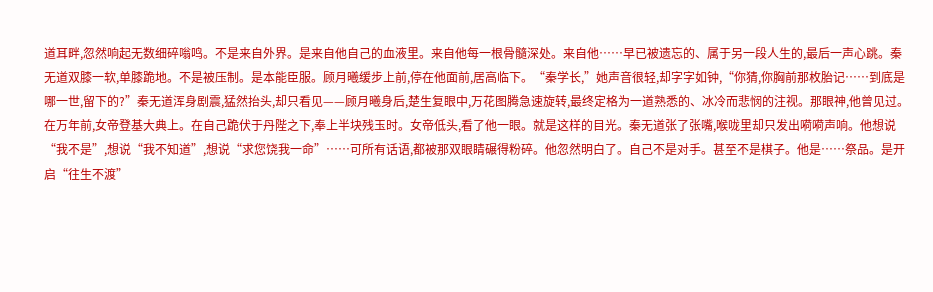道耳畔,忽然响起无数细碎嗡鸣。不是来自外界。是来自他自己的血液里。来自他每一根骨髓深处。来自他……早已被遗忘的、属于另一段人生的,最后一声心跳。秦无道双膝一软,单膝跪地。不是被压制。是本能臣服。顾月曦缓步上前,停在他面前,居高临下。“秦学长,”她声音很轻,却字字如钟,“你猜,你胸前那枚胎记……到底是哪一世,留下的?”秦无道浑身剧震,猛然抬头,却只看见——顾月曦身后,楚生复眼中,万花图腾急速旋转,最终定格为一道熟悉的、冰冷而悲悯的注视。那眼神,他曾见过。在万年前,女帝登基大典上。在自己跪伏于丹陛之下,奉上半块残玉时。女帝低头,看了他一眼。就是这样的目光。秦无道张了张嘴,喉咙里却只发出嗬嗬声响。他想说“我不是”,想说“我不知道”,想说“求您饶我一命”……可所有话语,都被那双眼睛碾得粉碎。他忽然明白了。自己不是对手。甚至不是棋子。他是……祭品。是开启“往生不渡”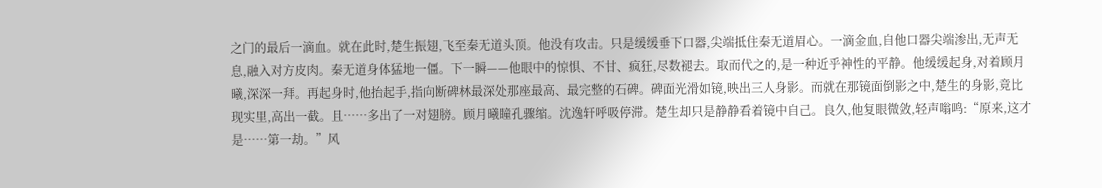之门的最后一滴血。就在此时,楚生振翅,飞至秦无道头顶。他没有攻击。只是缓缓垂下口器,尖端抵住秦无道眉心。一滴金血,自他口器尖端渗出,无声无息,融入对方皮肉。秦无道身体猛地一僵。下一瞬——他眼中的惊惧、不甘、疯狂,尽数褪去。取而代之的,是一种近乎神性的平静。他缓缓起身,对着顾月曦,深深一拜。再起身时,他抬起手,指向断碑林最深处那座最高、最完整的石碑。碑面光滑如镜,映出三人身影。而就在那镜面倒影之中,楚生的身影,竟比现实里,高出一截。且……多出了一对翅膀。顾月曦瞳孔骤缩。沈逸轩呼吸停滞。楚生却只是静静看着镜中自己。良久,他复眼微敛,轻声嗡鸣:“原来,这才是……第一劫。”风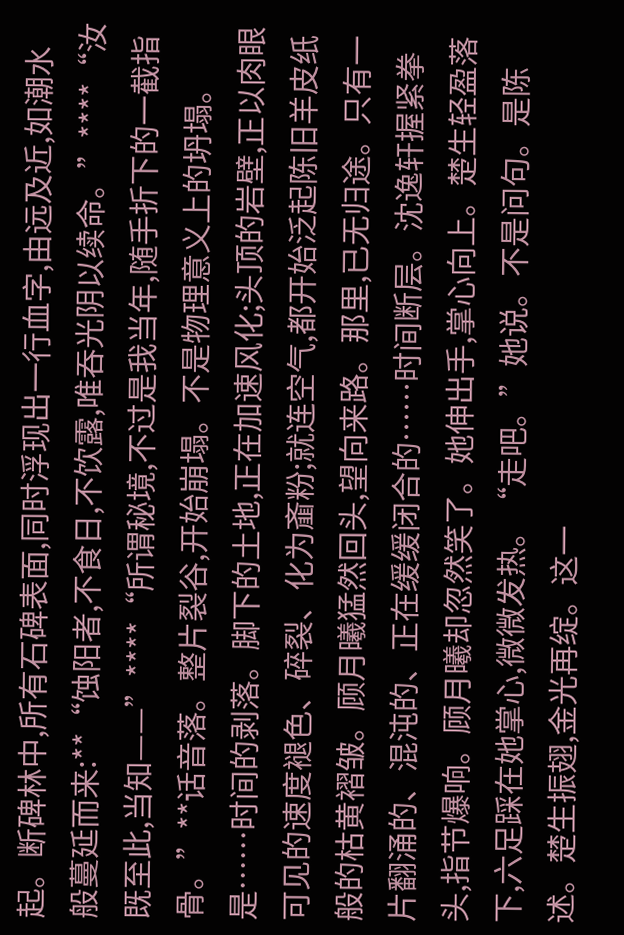起。断碑林中,所有石碑表面,同时浮现出一行血字,由远及近,如潮水般蔓延而来:**“蚀阳者,不食日,不饮露,唯吞光阴以续命。”****“汝既至此,当知——”****“所谓秘境,不过是我当年,随手折下的一截指骨。”**话音落。整片裂谷,开始崩塌。不是物理意义上的坍塌。是……时间的剥落。脚下的土地,正在加速风化;头顶的岩壁,正以肉眼可见的速度褪色、碎裂、化为齑粉;就连空气,都开始泛起陈旧羊皮纸般的枯黄褶皱。顾月曦猛然回头,望向来路。那里,已无归途。只有一片翻涌的、混沌的、正在缓缓闭合的……时间断层。沈逸轩握紧拳头,指节爆响。顾月曦却忽然笑了。她伸出手,掌心向上。楚生轻盈落下,六足踩在她掌心,微微发热。“走吧。”她说。不是问句。是陈述。楚生振翅,金光再绽。这一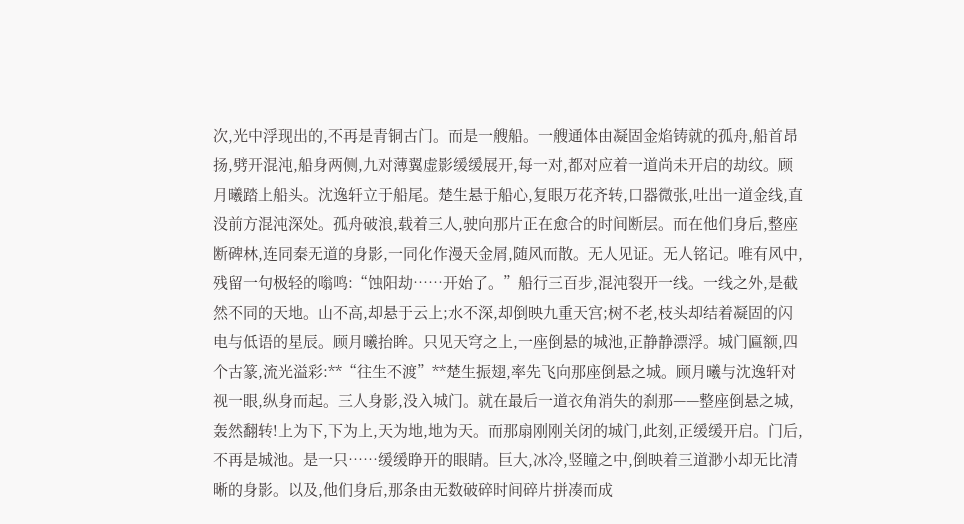次,光中浮现出的,不再是青铜古门。而是一艘船。一艘通体由凝固金焰铸就的孤舟,船首昂扬,劈开混沌,船身两侧,九对薄翼虚影缓缓展开,每一对,都对应着一道尚未开启的劫纹。顾月曦踏上船头。沈逸轩立于船尾。楚生悬于船心,复眼万花齐转,口器微张,吐出一道金线,直没前方混沌深处。孤舟破浪,载着三人,驶向那片正在愈合的时间断层。而在他们身后,整座断碑林,连同秦无道的身影,一同化作漫天金屑,随风而散。无人见证。无人铭记。唯有风中,残留一句极轻的嗡鸣:“蚀阳劫……开始了。”船行三百步,混沌裂开一线。一线之外,是截然不同的天地。山不高,却悬于云上;水不深,却倒映九重天宫;树不老,枝头却结着凝固的闪电与低语的星辰。顾月曦抬眸。只见天穹之上,一座倒悬的城池,正静静漂浮。城门匾额,四个古篆,流光溢彩:**“往生不渡”**楚生振翅,率先飞向那座倒悬之城。顾月曦与沈逸轩对视一眼,纵身而起。三人身影,没入城门。就在最后一道衣角消失的刹那——整座倒悬之城,轰然翻转!上为下,下为上,天为地,地为天。而那扇刚刚关闭的城门,此刻,正缓缓开启。门后,不再是城池。是一只……缓缓睁开的眼睛。巨大,冰冷,竖瞳之中,倒映着三道渺小却无比清晰的身影。以及,他们身后,那条由无数破碎时间碎片拼凑而成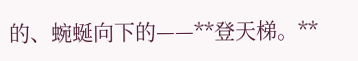的、蜿蜒向下的——**登天梯。**